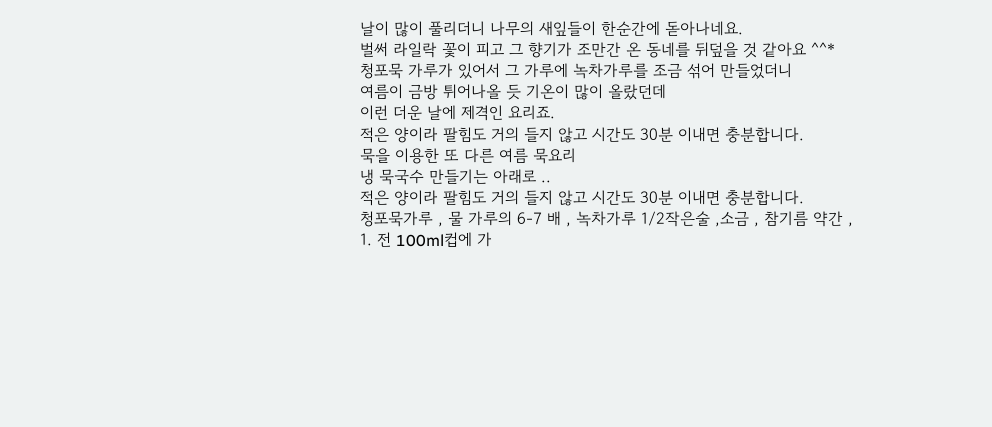날이 많이 풀리더니 나무의 새잎들이 한순간에 돋아나네요.
벌써 라일락 꽃이 피고 그 향기가 조만간 온 동네를 뒤덮을 것 같아요 ^^*
청포묵 가루가 있어서 그 가루에 녹차가루를 조금 섞어 만들었더니
여름이 금방 튀어나올 듯 기온이 많이 올랐던데
이런 더운 날에 제격인 요리죠.
적은 양이라 팔힘도 거의 들지 않고 시간도 30분 이내면 충분합니다.
묵을 이용한 또 다른 여름 묵요리
냉 묵국수 만들기는 아래로 ..
적은 양이라 팔힘도 거의 들지 않고 시간도 30분 이내면 충분합니다.
청포묵가루 , 물 가루의 6-7 배 , 녹차가루 1/2작은술 ,소금 , 참기름 약간 ,
1. 전 100ml컵에 가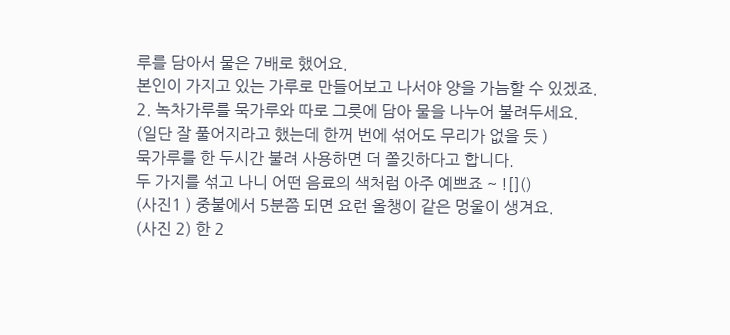루를 담아서 물은 7배로 했어요.
본인이 가지고 있는 가루로 만들어보고 나서야 양을 가늠할 수 있겠죠.
2. 녹차가루를 묵가루와 따로 그릇에 담아 물을 나누어 불려두세요.
(일단 잘 풀어지라고 했는데 한꺼 번에 섞어도 무리가 없을 듯 )
묵가루를 한 두시간 불려 사용하면 더 쫄깃하다고 합니다.
두 가지를 섞고 나니 어떤 음료의 색처럼 아주 예쁘죠 ~ ![]()
(사진1 ) 중불에서 5분쯤 되면 요런 올챙이 같은 멍울이 생겨요.
(사진 2) 한 2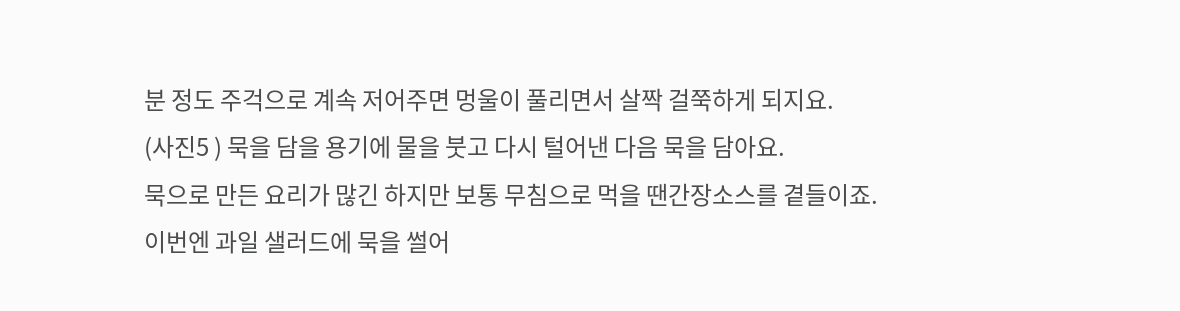분 정도 주걱으로 계속 저어주면 멍울이 풀리면서 살짝 걸쭉하게 되지요.
(사진5 ) 묵을 담을 용기에 물을 붓고 다시 털어낸 다음 묵을 담아요.
묵으로 만든 요리가 많긴 하지만 보통 무침으로 먹을 땐간장소스를 곁들이죠.
이번엔 과일 샐러드에 묵을 썰어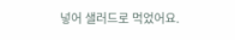넣어 샐러드로 먹었어요.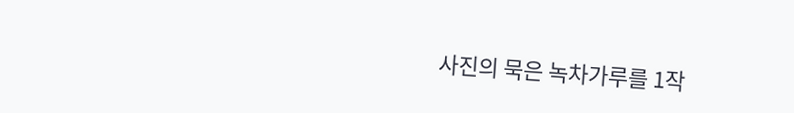사진의 묵은 녹차가루를 1작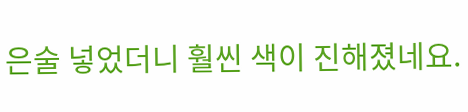은술 넣었더니 훨씬 색이 진해졌네요.